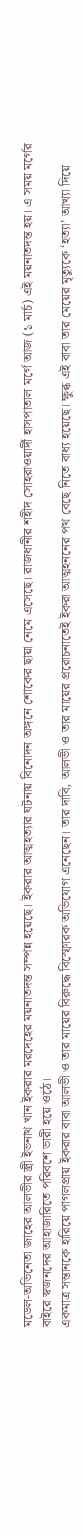মডেল-অভিনেতা জাহের আলভীর স্ত্রী ইভনাথ খান ইকরার মরদেহের ময়নাতদন্ত সম্পন্ন হয়েছে। ইকরার আত্মহত্যার ঘটনায় বিনোদন অঙ্গনে শোকের ছায়া নেমে এসেছে। রাজধানীর শহীদ সোহরাওয়ার্দী হাসপাতাল মর্গে আজ (১ মার্চ) এই ময়নাতদন্ত হয়। এ সময় মর্গের বাইরে স্বজনদের আহাজারিতে পরিবশে ভারী হয়ে ওঠে।
একমাত্র সন্তানকে হারিয়ে পাগলপ্রায় ইকরার বাবা আলভী ও তার মায়ের বিরুদ্ধে বিস্ফোরক অভিযোগ এনেছেন। তার দাবি, আলভী ও তার মায়ের প্ররোচনাতেই ইকরা আত্মহননের পথ বেছে নিতে বাধ্য হয়েছে। ক্ষুব্ধ এই বাবা তার মেয়ের মৃত্যুকে ‘হত্যা’ আখ্যা দিয়ে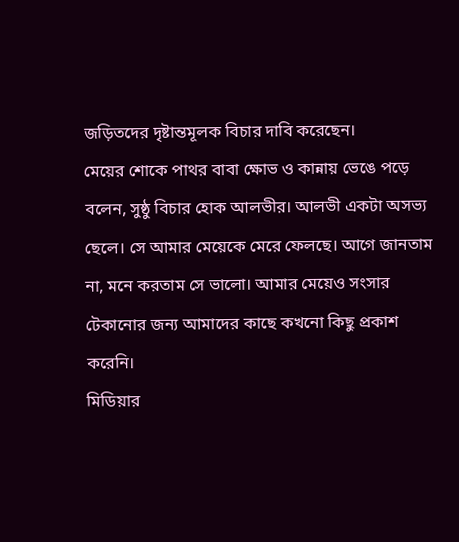জড়িতদের দৃষ্টান্তমূলক বিচার দাবি করেছেন।
মেয়ের শোকে পাথর বাবা ক্ষোভ ও কান্নায় ভেঙে পড়ে বলেন, সুষ্ঠু বিচার হোক আলভীর। আলভী একটা অসভ্য ছেলে। সে আমার মেয়েকে মেরে ফেলছে। আগে জানতাম না, মনে করতাম সে ভালো। আমার মেয়েও সংসার টেকানোর জন্য আমাদের কাছে কখনো কিছু প্রকাশ করেনি।
মিডিয়ার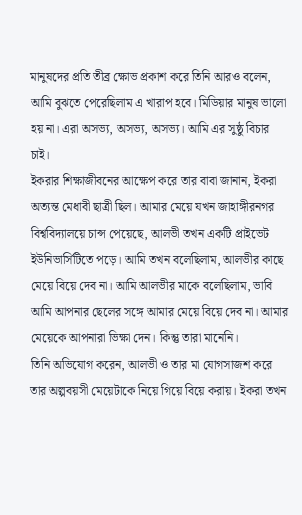মানুষদের প্রতি তীব্র ক্ষোভ প্রকাশ করে তিনি আরও বলেন, আমি বুঝতে পেরেছিলাম এ খারাপ হবে। মিডিয়ার মানুষ ভালো হয় না। এরা অসভ্য, অসভ্য, অসভ্য। আমি এর সুষ্ঠু বিচার চাই।
ইকরার শিক্ষাজীবনের আক্ষেপ করে তার বাবা জানান, ইকরা অত্যন্ত মেধাবী ছাত্রী ছিল। আমার মেয়ে যখন জাহাঙ্গীরনগর বিশ্ববিদ্যালয়ে চান্স পেয়েছে, আলভী তখন একটি প্রাইভেট ইউনিভার্সিটিতে পড়ে। আমি তখন বলেছিলাম, আলভীর কাছে মেয়ে বিয়ে দেব না। আমি আলভীর মাকে বলেছিলাম, ভাবি আমি আপনার ছেলের সঙ্গে আমার মেয়ে বিয়ে দেব না। আমার মেয়েকে আপনারা ভিক্ষা দেন। কিন্তু তারা মানেনি।
তিনি অভিযোগ করেন, আলভী ও তার মা যোগসাজশ করে তার অল্পবয়সী মেয়েটাকে নিয়ে গিয়ে বিয়ে করায়। ইকরা তখন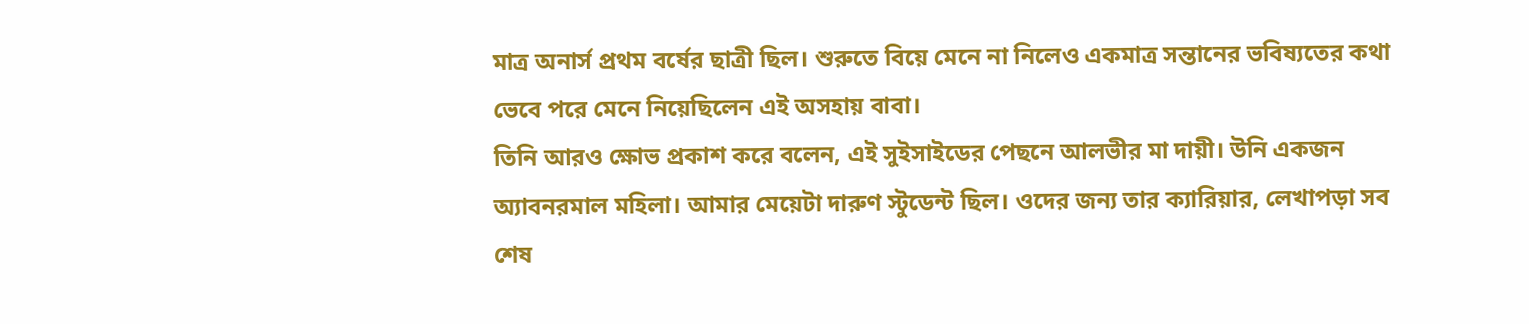মাত্র অনার্স প্রথম বর্ষের ছাত্রী ছিল। শুরুতে বিয়ে মেনে না নিলেও একমাত্র সন্তানের ভবিষ্যতের কথা ভেবে পরে মেনে নিয়েছিলেন এই অসহায় বাবা।
তিনি আরও ক্ষোভ প্রকাশ করে বলেন, এই সুইসাইডের পেছনে আলভীর মা দায়ী। উনি একজন অ্যাবনরমাল মহিলা। আমার মেয়েটা দারুণ স্টুডেন্ট ছিল। ওদের জন্য তার ক্যারিয়ার, লেখাপড়া সব শেষ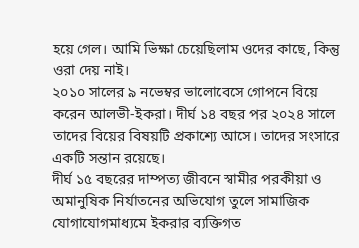হয়ে গেল। আমি ভিক্ষা চেয়েছিলাম ওদের কাছে, কিন্তু ওরা দেয় নাই।
২০১০ সালের ৯ নভেম্বর ভালোবেসে গোপনে বিয়ে করেন আলভী-ইকরা। দীর্ঘ ১৪ বছর পর ২০২৪ সালে তাদের বিয়ের বিষয়টি প্রকাশ্যে আসে। তাদের সংসারে একটি সন্তান রয়েছে।
দীর্ঘ ১৫ বছরের দাম্পত্য জীবনে স্বামীর পরকীয়া ও অমানুষিক নির্যাতনের অভিযোগ তুলে সামাজিক যোগাযোগমাধ্যমে ইকরার ব্যক্তিগত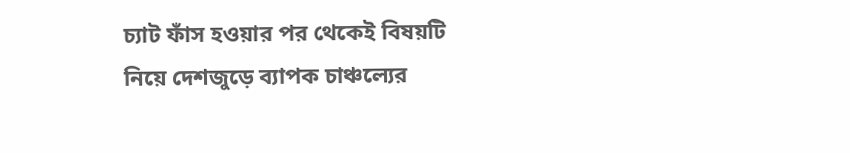চ্যাট ফাঁস হওয়ার পর থেকেই বিষয়টি নিয়ে দেশজুড়ে ব্যাপক চাঞ্চল্যের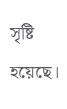সৃষ্টি হয়েছে।